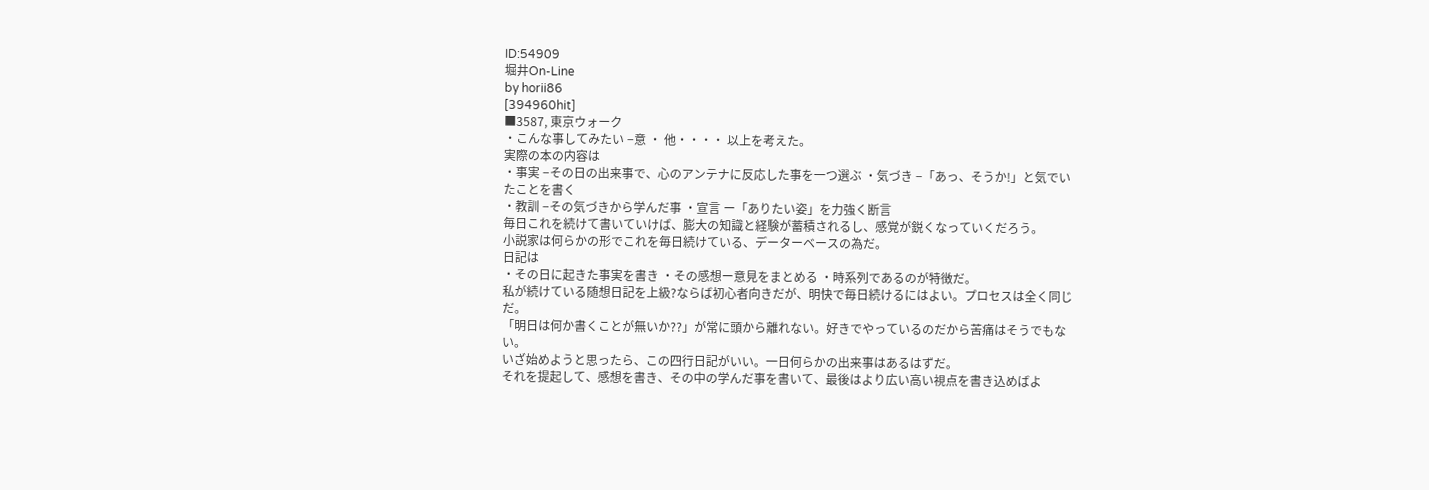ID:54909
堀井On-Line
by horii86
[394960hit]
■3587, 東京ウォーク
・こんな事してみたい −意 ・ 他・・・・ 以上を考えた。
実際の本の内容は
・事実 −その日の出来事で、心のアンテナに反応した事を一つ選ぶ ・気づき −「あっ、そうか!」と気でいたことを書く
・教訓 −その気づきから学んだ事 ・宣言 ー「ありたい姿」を力強く断言
毎日これを続けて書いていけば、膨大の知識と経験が蓄積されるし、感覚が鋭くなっていくだろう。
小説家は何らかの形でこれを毎日続けている、データーベースの為だ。
日記は
・その日に起きた事実を書き ・その感想ー意見をまとめる ・時系列であるのが特徴だ。
私が続けている随想日記を上級?ならば初心者向きだが、明快で毎日続けるにはよい。プロセスは全く同じだ。
「明日は何か書くことが無いか??」が常に頭から離れない。好きでやっているのだから苦痛はそうでもない。
いざ始めようと思ったら、この四行日記がいい。一日何らかの出来事はあるはずだ。
それを提起して、感想を書き、その中の学んだ事を書いて、最後はより広い高い視点を書き込めばよ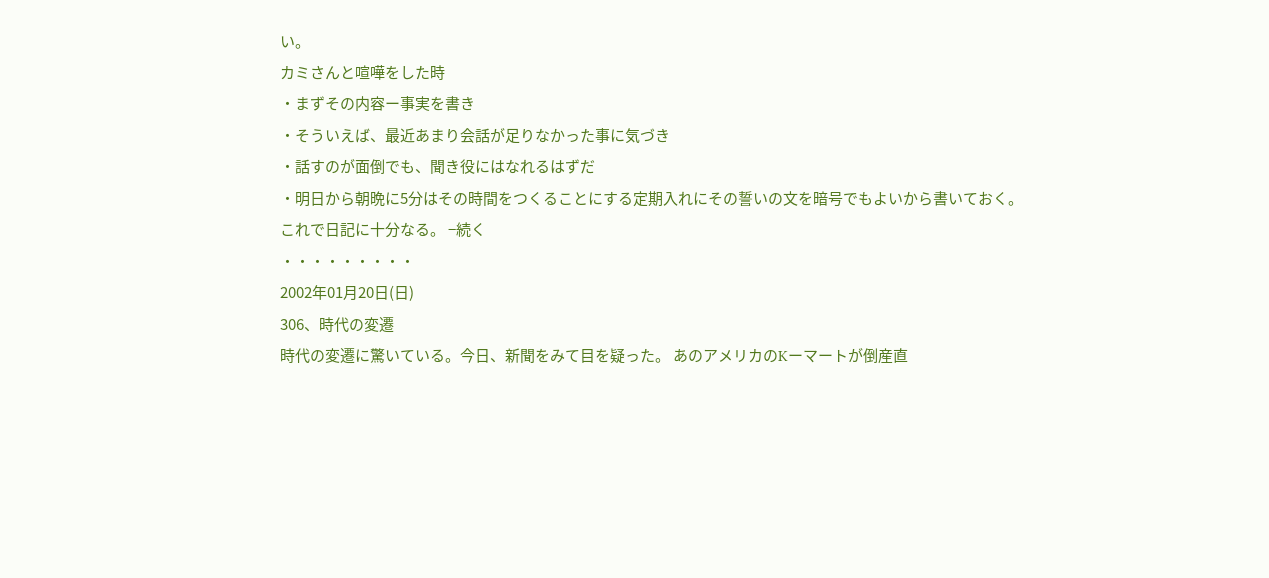い。
カミさんと喧嘩をした時
・まずその内容ー事実を書き
・そういえば、最近あまり会話が足りなかった事に気づき
・話すのが面倒でも、聞き役にはなれるはずだ
・明日から朝晩に5分はその時間をつくることにする定期入れにその誓いの文を暗号でもよいから書いておく。
これで日記に十分なる。 −続く
・・・・・・・・・
2002年01月20日(日)
306、時代の変遷
時代の変遷に驚いている。今日、新聞をみて目を疑った。 あのアメリカのKーマートが倒産直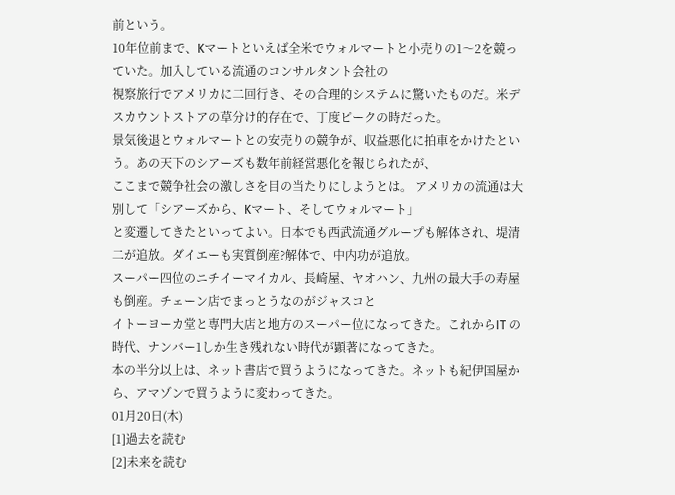前という。
10年位前まで、Kマートといえば全米でウォルマートと小売りの1〜2を競っていた。加入している流通のコンサルタント会社の
視察旅行でアメリカに二回行き、その合理的システムに驚いたものだ。米デスカウントストアの草分け的存在で、丁度ピークの時だった。
景気後退とウォルマートとの安売りの競争が、収益悪化に拍車をかけたという。あの天下のシアーズも数年前経営悪化を報じられたが、
ここまで競争社会の激しさを目の当たりにしようとは。 アメリカの流通は大別して「シアーズから、Kマート、そしてウォルマート」
と変遷してきたといってよい。日本でも西武流通グループも解体され、堤清二が追放。ダイエーも実質倒産?解体で、中内功が追放。
スーパー四位のニチイーマイカル、長崎屋、ヤオハン、九州の最大手の寿屋も倒産。チェーン店でまっとうなのがジャスコと
イトーヨーカ堂と専門大店と地方のスーパー位になってきた。これからIT の時代、ナンバー1しか生き残れない時代が顕著になってきた。
本の半分以上は、ネット書店で買うようになってきた。ネットも紀伊国屋から、アマゾンで買うように変わってきた。
01月20日(木)
[1]過去を読む
[2]未来を読む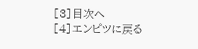[3]目次へ
[4]エンピツに戻る